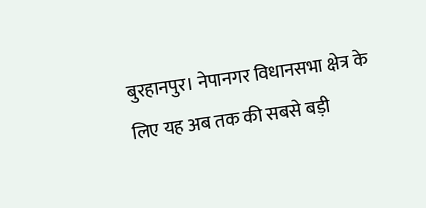बुरहानपुर। नेपानगर विधानसभा क्षेत्र के लिए यह अब तक की सबसे बड़ी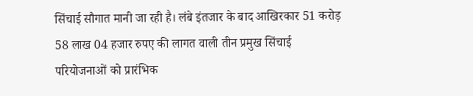सिंचाई सौगात मानी जा रही है। लंबे इंतजार के बाद आखिरकार 51 करोड़ 58 लाख 04 हजार रुपए की लागत वाली तीन प्रमुख सिंचाई परियोजनाओं को प्रारंभिक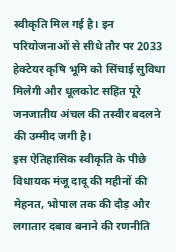स्वीकृति मिल गई है। इन परियोजनाओं से सीधे तौर पर 2033 हेक्टेयर कृषि भूमि को सिंचाई सुविधा मिलेगी और धूलकोट सहित पूरे जनजातीय अंचल की तस्वीर बदलने की उम्मीद जगी है।
इस ऐतिहासिक स्वीकृति के पीछे विधायक मंजू दादू की महीनों की मेहनत, भोपाल तक की दौड़ और लगातार दबाव बनाने की रणनीति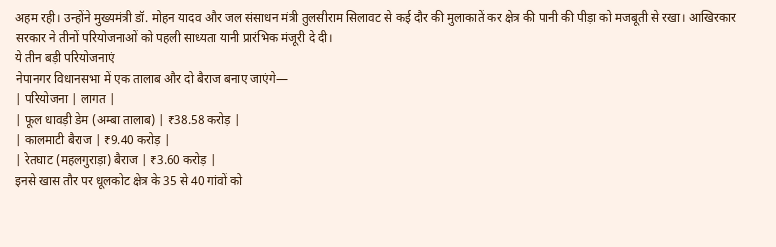अहम रही। उन्होंने मुख्यमंत्री डॉ. मोहन यादव और जल संसाधन मंत्री तुलसीराम सिलावट से कई दौर की मुलाकातें कर क्षेत्र की पानी की पीड़ा को मजबूती से रखा। आखिरकार सरकार ने तीनों परियोजनाओं को पहली साध्यता यानी प्रारंभिक मंजूरी दे दी।
ये तीन बड़ी परियोजनाएं
नेपानगर विधानसभा में एक तालाब और दो बैराज बनाए जाएंगे—
| परियोजना | लागत |
| फूल धावड़ी डेम (अम्बा तालाब) | ₹38.58 करोड़ |
| कालमाटी बैराज | ₹9.40 करोड़ |
| रेतघाट (महलगुराड़ा) बैराज | ₹3.60 करोड़ |
इनसे खास तौर पर धूलकोट क्षेत्र के 35 से 40 गांवों को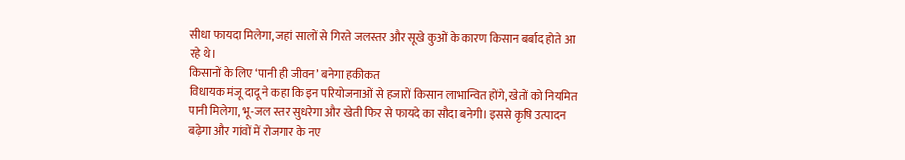सीधा फायदा मिलेगा, जहां सालों से गिरते जलस्तर और सूखे कुओं के कारण किसान बर्बाद होते आ रहे थे।
किसानों के लिए ‘पानी ही जीवन’ बनेगा हकीकत
विधायक मंजू दादू ने कहा कि इन परियोजनाओं से हजारों किसान लाभान्वित होंगे, खेतों को नियमित पानी मिलेगा, भू-जल स्तर सुधरेगा और खेती फिर से फायदे का सौदा बनेगी। इससे कृषि उत्पादन बढ़ेगा और गांवों में रोजगार के नए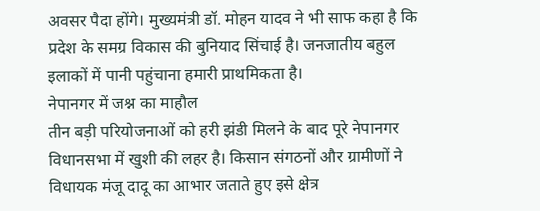अवसर पैदा होंगे। मुख्यमंत्री डॉ. मोहन यादव ने भी साफ कहा है कि प्रदेश के समग्र विकास की बुनियाद सिंचाई है। जनजातीय बहुल इलाकों में पानी पहुंचाना हमारी प्राथमिकता है।
नेपानगर में जश्न का माहौल
तीन बड़ी परियोजनाओं को हरी झंडी मिलने के बाद पूरे नेपानगर विधानसभा में खुशी की लहर है। किसान संगठनों और ग्रामीणों ने विधायक मंजू दादू का आभार जताते हुए इसे क्षेत्र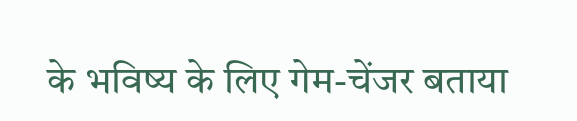के भविष्य के लिए गेम-चेंजर बताया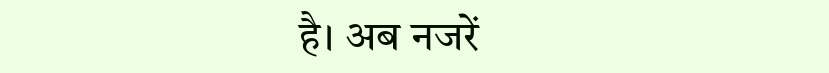है। अब नजरें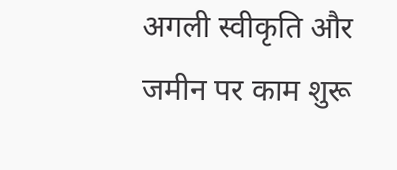अगली स्वीकृति और जमीन पर काम शुरू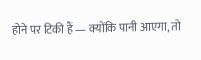होने पर टिकी हैं — क्योंकि पानी आएगा, तो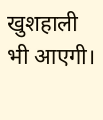खुशहाली भी आएगी।